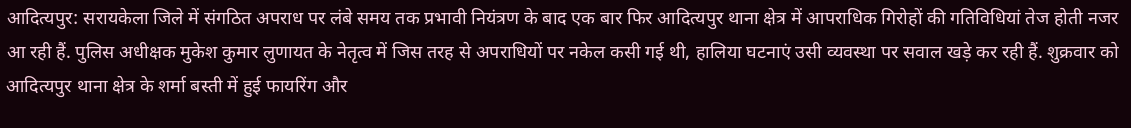आदित्यपुर: सरायकेला जिले में संगठित अपराध पर लंबे समय तक प्रभावी नियंत्रण के बाद एक बार फिर आदित्यपुर थाना क्षेत्र में आपराधिक गिरोहों की गतिविधियां तेज होती नजर आ रही हैं. पुलिस अधीक्षक मुकेश कुमार लुणायत के नेतृत्व में जिस तरह से अपराधियों पर नकेल कसी गई थी, हालिया घटनाएं उसी व्यवस्था पर सवाल खड़े कर रही हैं. शुक्रवार को आदित्यपुर थाना क्षेत्र के शर्मा बस्ती में हुई फायरिंग और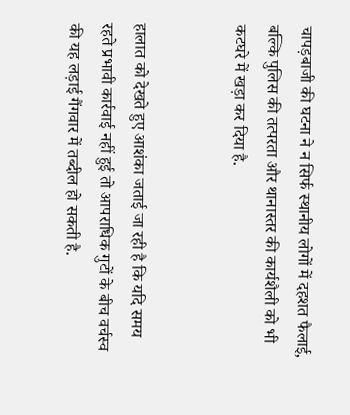चापड़बाजी की घटना ने न सिर्फ स्थानीय लोगों में दहशत फैलाई, बल्कि पुलिस की तत्परता और थानास्तर की कार्यशैली को भी कटघरे में खड़ा कर दिया है.


हालात को देखते हुए आशंका जताई जा रही है कि यदि समय रहते प्रभावी कार्रवाई नहीं हुई तो आपराधिक गुटों के बीच वर्चस्व की यह लड़ाई गैंगवार में तब्दील हो सकती है.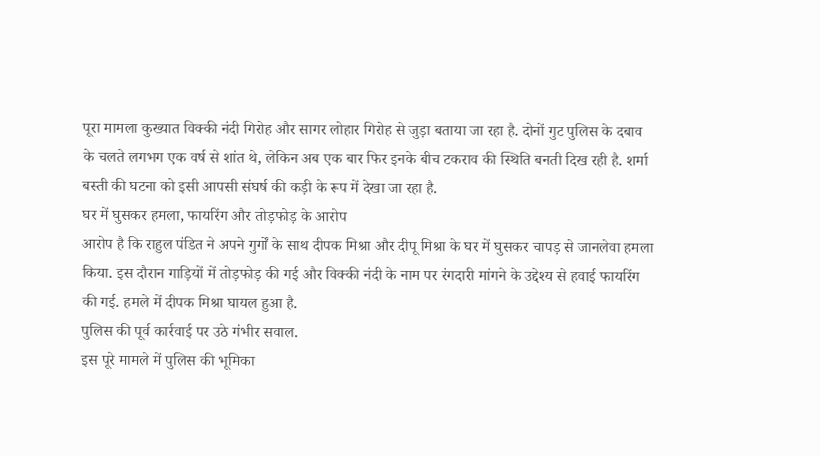पूरा मामला कुख्यात विक्की नंदी गिरोह और सागर लोहार गिरोह से जुड़ा बताया जा रहा है. दोनों गुट पुलिस के दबाव के चलते लगभग एक वर्ष से शांत थे, लेकिन अब एक बार फिर इनके बीच टकराव की स्थिति बनती दिख रही है. शर्मा बस्ती की घटना को इसी आपसी संघर्ष की कड़ी के रूप में देखा जा रहा है.
घर में घुसकर हमला, फायरिंग और तोड़फोड़ के आरोप
आरोप है कि राहुल पंडित ने अपने गुर्गों के साथ दीपक मिश्रा और दीपू मिश्रा के घर में घुसकर चापड़ से जानलेवा हमला किया. इस दौरान गाड़ियों में तोड़फोड़ की गई और विक्की नंदी के नाम पर रंगदारी मांगने के उद्देश्य से हवाई फायरिंग की गई. हमले में दीपक मिश्रा घायल हुआ है.
पुलिस की पूर्व कार्रवाई पर उठे गंभीर सवाल.
इस पूरे मामले में पुलिस की भूमिका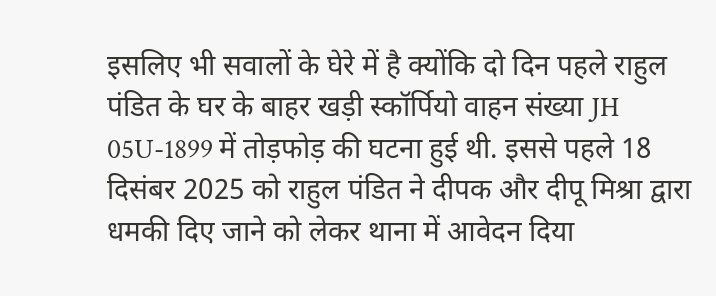इसलिए भी सवालों के घेरे में है क्योंकि दो दिन पहले राहुल पंडित के घर के बाहर खड़ी स्कॉर्पियो वाहन संख्या JH 05U-1899 में तोड़फोड़ की घटना हुई थी. इससे पहले 18 दिसंबर 2025 को राहुल पंडित ने दीपक और दीपू मिश्रा द्वारा धमकी दिए जाने को लेकर थाना में आवेदन दिया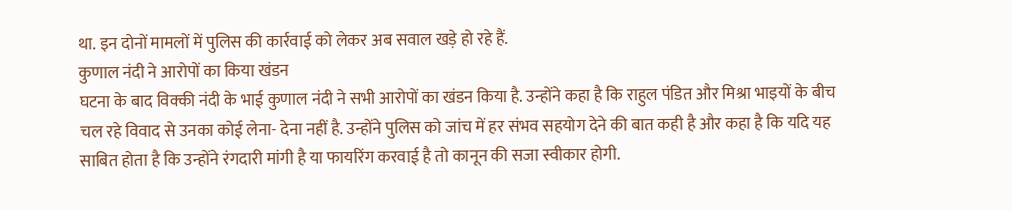था. इन दोनों मामलों में पुलिस की कार्रवाई को लेकर अब सवाल खड़े हो रहे हैं.
कुणाल नंदी ने आरोपों का किया खंडन
घटना के बाद विक्की नंदी के भाई कुणाल नंदी ने सभी आरोपों का खंडन किया है. उन्होंने कहा है कि राहुल पंडित और मिश्रा भाइयों के बीच चल रहे विवाद से उनका कोई लेना- देना नहीं है. उन्होंने पुलिस को जांच में हर संभव सहयोग देने की बात कही है और कहा है कि यदि यह साबित होता है कि उन्होंने रंगदारी मांगी है या फायरिंग करवाई है तो कानून की सजा स्वीकार होगी.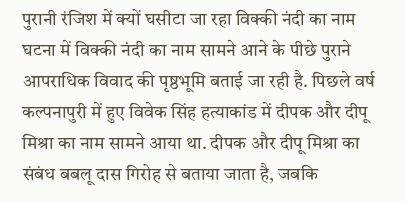पुरानी रंजिश में क्यों घसीटा जा रहा विक्की नंदी का नाम
घटना में विक्की नंदी का नाम सामने आने के पीछे पुराने आपराधिक विवाद की पृष्ठभूमि बताई जा रही है. पिछले वर्ष कल्पनापुरी में हुए विवेक सिंह हत्याकांड में दीपक और दीपू मिश्रा का नाम सामने आया था. दीपक और दीपू मिश्रा का संबंध बबलू दास गिरोह से बताया जाता है, जबकि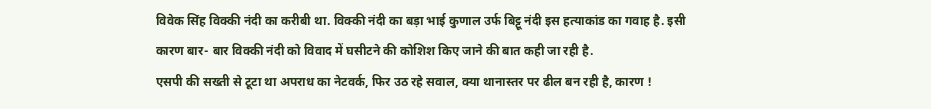विवेक सिंह विक्की नंदी का करीबी था. विक्की नंदी का बड़ा भाई कुणाल उर्फ बिट्टू नंदी इस हत्याकांड का गवाह है. इसी कारण बार- बार विक्की नंदी को विवाद में घसीटने की कोशिश किए जाने की बात कही जा रही है.
एसपी की सख्ती से टूटा था अपराध का नेटवर्क, फिर उठ रहे सवाल, क्या थानास्तर पर ढील बन रही है, कारण !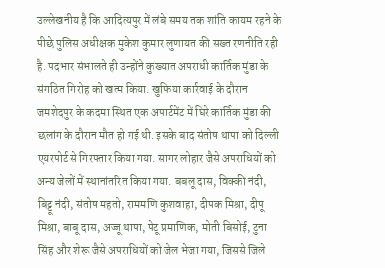उल्लेखनीय है कि आदित्यपुर में लंबे समय तक शांति कायम रहने के पीछे पुलिस अधीक्षक मुकेश कुमार लुणायत की सख्त रणनीति रही है. पदभार संभालते ही उन्होंने कुख्यात अपराधी कार्तिक मुंडा के संगठित गिरोह को खत्म किया. खुफिया कार्रवाई के दौरान जमशेदपुर के कदमा स्थित एक अपार्टमेंट में घिरे कार्तिक मुंडा की छलांग के दौरान मौत हो गई थी. इसके बाद संतोष थापा को दिल्ली एयरपोर्ट से गिरफ्तार किया गया. सागर लोहार जैसे अपराधियों को अन्य जेलों में स्थानांतरित किया गया. बबलू दास, विक्की नंदी, बिट्टू नंदी, संतोष महतो, राममणि कुशवाहा, दीपक मिश्रा, दीपू मिश्रा, बाबू दास, अज्जू थापा, पेटू प्रमाणिक, मोती बिसोई, टुना सिंह और शेरू जैसे अपराधियों को जेल भेजा गया, जिससे जिले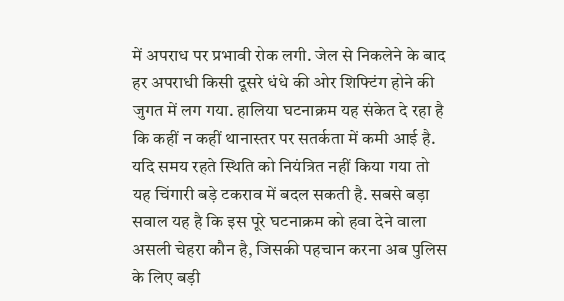में अपराध पर प्रभावी रोक लगी. जेल से निकलेने के बाद हर अपराधी किसी दूसरे धंधे की ओर शिफ्टिंग होने की जुगत में लग गया. हालिया घटनाक्रम यह संकेत दे रहा है कि कहीं न कहीं थानास्तर पर सतर्कता में कमी आई है. यदि समय रहते स्थिति को नियंत्रित नहीं किया गया तो यह चिंगारी बड़े टकराव में बदल सकती है. सबसे बड़ा सवाल यह है कि इस पूरे घटनाक्रम को हवा देने वाला असली चेहरा कौन है, जिसकी पहचान करना अब पुलिस के लिए बड़ी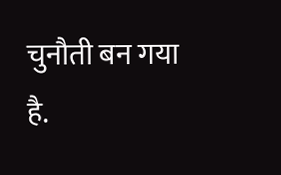चुनौती बन गया है.